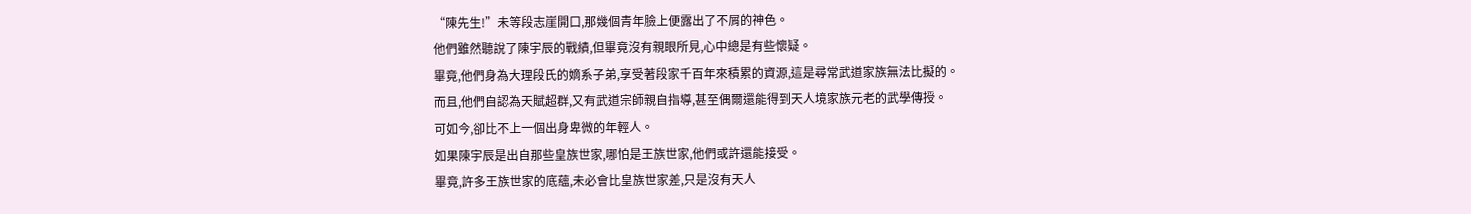“陳先生!”未等段志崖開口,那幾個青年臉上便露出了不屑的神色。
他們雖然聽說了陳宇辰的戰績,但畢竟沒有親眼所見,心中總是有些懷疑。
畢竟,他們身為大理段氏的嫡系子弟,享受著段家千百年來積累的資源,這是尋常武道家族無法比擬的。
而且,他們自認為天賦超群,又有武道宗師親自指導,甚至偶爾還能得到天人境家族元老的武學傳授。
可如今,卻比不上一個出身卑微的年輕人。
如果陳宇辰是出自那些皇族世家,哪怕是王族世家,他們或許還能接受。
畢竟,許多王族世家的底蘊,未必會比皇族世家差,只是沒有天人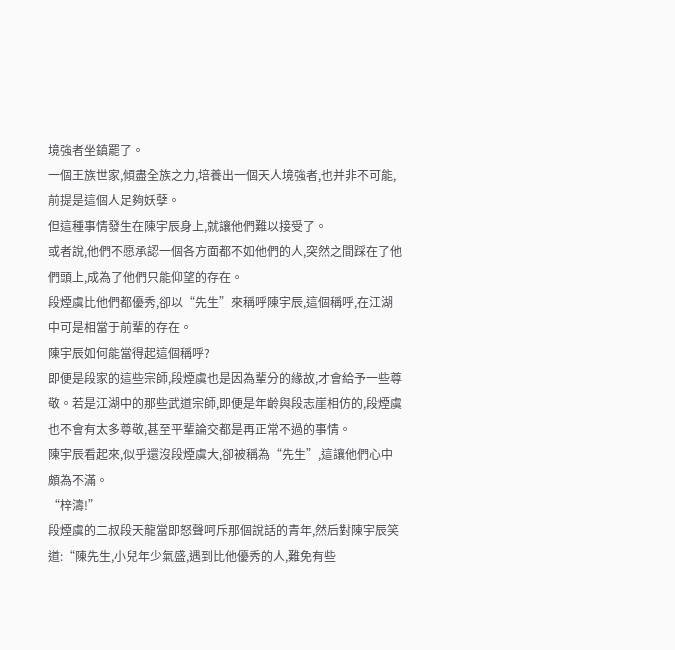境強者坐鎮罷了。
一個王族世家,傾盡全族之力,培養出一個天人境強者,也并非不可能,前提是這個人足夠妖孽。
但這種事情發生在陳宇辰身上,就讓他們難以接受了。
或者說,他們不愿承認一個各方面都不如他們的人,突然之間踩在了他們頭上,成為了他們只能仰望的存在。
段煙虞比他們都優秀,卻以“先生”來稱呼陳宇辰,這個稱呼,在江湖中可是相當于前輩的存在。
陳宇辰如何能當得起這個稱呼?
即便是段家的這些宗師,段煙虞也是因為輩分的緣故,才會給予一些尊敬。若是江湖中的那些武道宗師,即便是年齡與段志崖相仿的,段煙虞也不會有太多尊敬,甚至平輩論交都是再正常不過的事情。
陳宇辰看起來,似乎還沒段煙虞大,卻被稱為“先生”,這讓他們心中頗為不滿。
“梓濤!”
段煙虞的二叔段天龍當即怒聲呵斥那個說話的青年,然后對陳宇辰笑道:“陳先生,小兒年少氣盛,遇到比他優秀的人,難免有些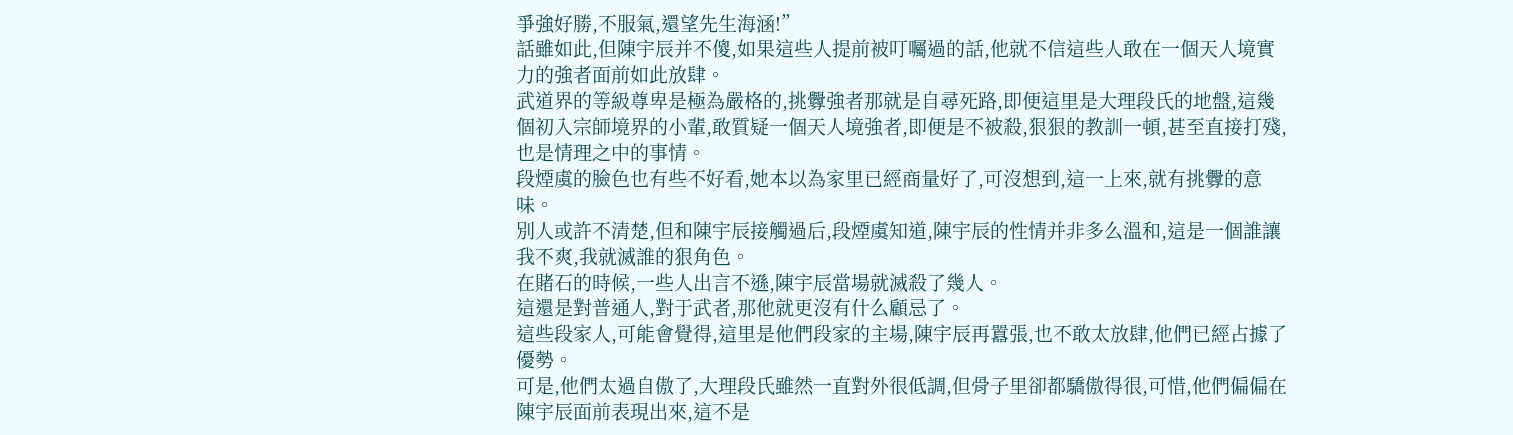爭強好勝,不服氣,還望先生海涵!”
話雖如此,但陳宇辰并不傻,如果這些人提前被叮囑過的話,他就不信這些人敢在一個天人境實力的強者面前如此放肆。
武道界的等級尊卑是極為嚴格的,挑釁強者那就是自尋死路,即便這里是大理段氏的地盤,這幾個初入宗師境界的小輩,敢質疑一個天人境強者,即便是不被殺,狠狠的教訓一頓,甚至直接打殘,也是情理之中的事情。
段煙虞的臉色也有些不好看,她本以為家里已經商量好了,可沒想到,這一上來,就有挑釁的意味。
別人或許不清楚,但和陳宇辰接觸過后,段煙虞知道,陳宇辰的性情并非多么溫和,這是一個誰讓我不爽,我就滅誰的狠角色。
在賭石的時候,一些人出言不遜,陳宇辰當場就滅殺了幾人。
這還是對普通人,對于武者,那他就更沒有什么顧忌了。
這些段家人,可能會覺得,這里是他們段家的主場,陳宇辰再囂張,也不敢太放肆,他們已經占據了優勢。
可是,他們太過自傲了,大理段氏雖然一直對外很低調,但骨子里卻都驕傲得很,可惜,他們偏偏在陳宇辰面前表現出來,這不是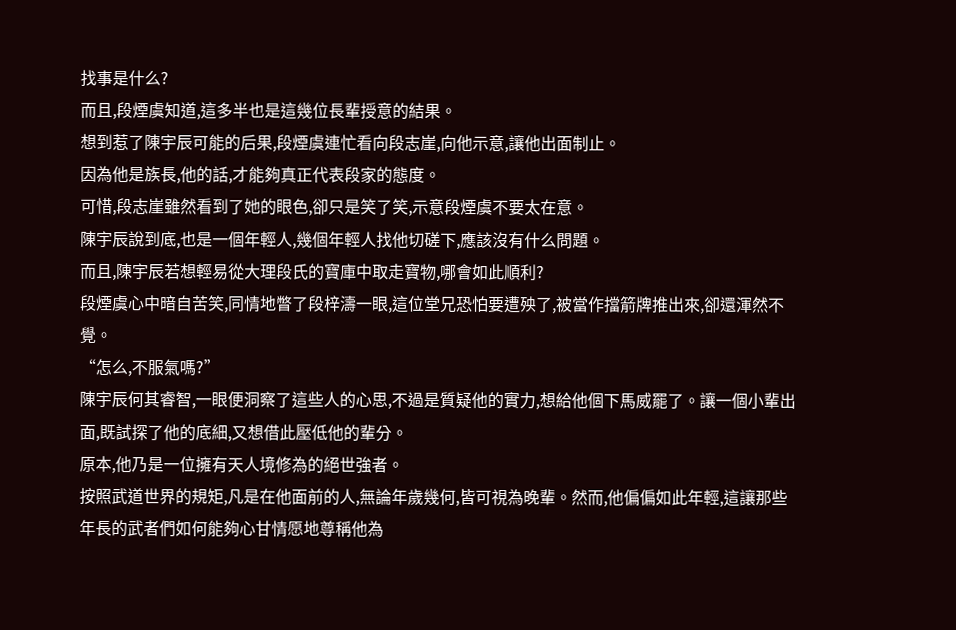找事是什么?
而且,段煙虞知道,這多半也是這幾位長輩授意的結果。
想到惹了陳宇辰可能的后果,段煙虞連忙看向段志崖,向他示意,讓他出面制止。
因為他是族長,他的話,才能夠真正代表段家的態度。
可惜,段志崖雖然看到了她的眼色,卻只是笑了笑,示意段煙虞不要太在意。
陳宇辰說到底,也是一個年輕人,幾個年輕人找他切磋下,應該沒有什么問題。
而且,陳宇辰若想輕易從大理段氏的寶庫中取走寶物,哪會如此順利?
段煙虞心中暗自苦笑,同情地瞥了段梓濤一眼,這位堂兄恐怕要遭殃了,被當作擋箭牌推出來,卻還渾然不覺。
“怎么,不服氣嗎?”
陳宇辰何其睿智,一眼便洞察了這些人的心思,不過是質疑他的實力,想給他個下馬威罷了。讓一個小輩出面,既試探了他的底細,又想借此壓低他的輩分。
原本,他乃是一位擁有天人境修為的絕世強者。
按照武道世界的規矩,凡是在他面前的人,無論年歲幾何,皆可視為晚輩。然而,他偏偏如此年輕,這讓那些年長的武者們如何能夠心甘情愿地尊稱他為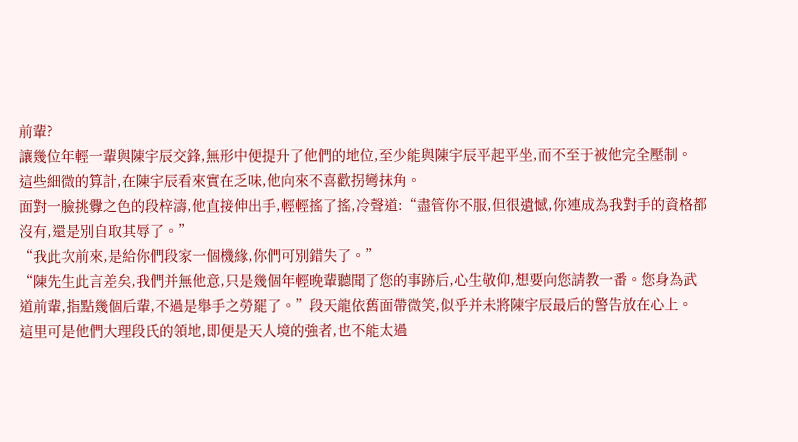前輩?
讓幾位年輕一輩與陳宇辰交鋒,無形中便提升了他們的地位,至少能與陳宇辰平起平坐,而不至于被他完全壓制。
這些細微的算計,在陳宇辰看來實在乏味,他向來不喜歡拐彎抹角。
面對一臉挑釁之色的段梓濤,他直接伸出手,輕輕搖了搖,冷聲道:“盡管你不服,但很遺憾,你連成為我對手的資格都沒有,還是別自取其辱了。”
“我此次前來,是給你們段家一個機緣,你們可別錯失了。”
“陳先生此言差矣,我們并無他意,只是幾個年輕晚輩聽聞了您的事跡后,心生敬仰,想要向您請教一番。您身為武道前輩,指點幾個后輩,不過是舉手之勞罷了。”段天龍依舊面帶微笑,似乎并未將陳宇辰最后的警告放在心上。
這里可是他們大理段氏的領地,即便是天人境的強者,也不能太過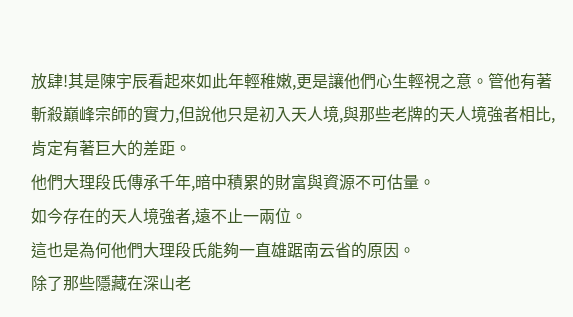放肆!其是陳宇辰看起來如此年輕稚嫩,更是讓他們心生輕視之意。管他有著斬殺巔峰宗師的實力,但說他只是初入天人境,與那些老牌的天人境強者相比,肯定有著巨大的差距。
他們大理段氏傳承千年,暗中積累的財富與資源不可估量。
如今存在的天人境強者,遠不止一兩位。
這也是為何他們大理段氏能夠一直雄踞南云省的原因。
除了那些隱藏在深山老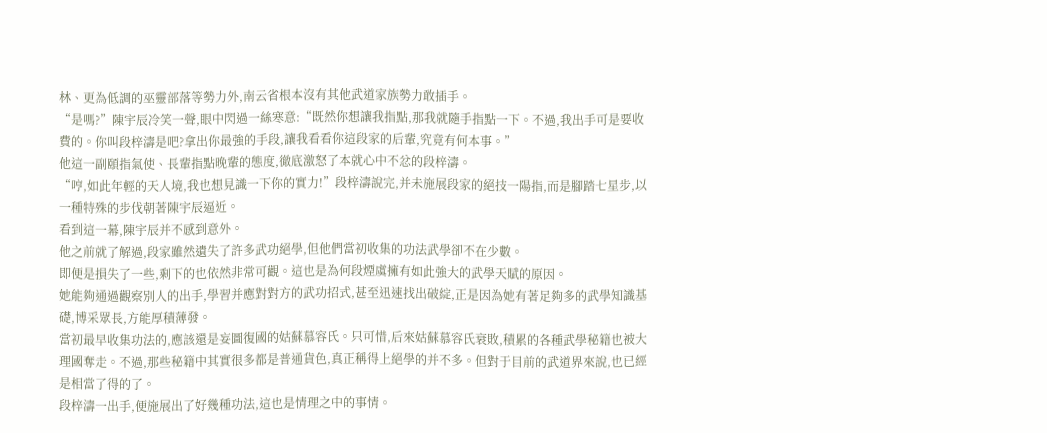林、更為低調的巫靈部落等勢力外,南云省根本沒有其他武道家族勢力敢插手。
“是嗎?”陳宇辰冷笑一聲,眼中閃過一絲寒意:“既然你想讓我指點,那我就隨手指點一下。不過,我出手可是要收費的。你叫段梓濤是吧?拿出你最強的手段,讓我看看你這段家的后輩,究竟有何本事。”
他這一副頤指氣使、長輩指點晚輩的態度,徹底激怒了本就心中不忿的段梓濤。
“哼,如此年輕的天人境,我也想見識一下你的實力!”段梓濤說完,并未施展段家的絕技一陽指,而是腳踏七星步,以一種特殊的步伐朝著陳宇辰逼近。
看到這一幕,陳宇辰并不感到意外。
他之前就了解過,段家雖然遺失了許多武功絕學,但他們當初收集的功法武學卻不在少數。
即便是損失了一些,剩下的也依然非常可觀。這也是為何段煙虞擁有如此強大的武學天賦的原因。
她能夠通過觀察別人的出手,學習并應對對方的武功招式,甚至迅速找出破綻,正是因為她有著足夠多的武學知識基礎,博采眾長,方能厚積薄發。
當初最早收集功法的,應該還是妄圖復國的姑蘇慕容氏。只可惜,后來姑蘇慕容氏衰敗,積累的各種武學秘籍也被大理國奪走。不過,那些秘籍中其實很多都是普通貨色,真正稱得上絕學的并不多。但對于目前的武道界來說,也已經是相當了得的了。
段梓濤一出手,便施展出了好幾種功法,這也是情理之中的事情。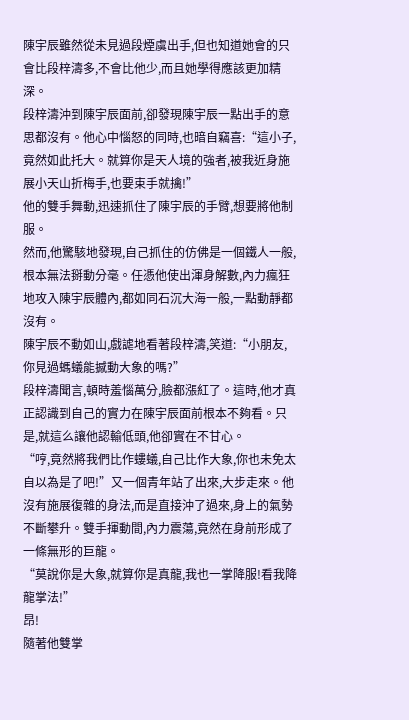陳宇辰雖然從未見過段煙虞出手,但也知道她會的只會比段梓濤多,不會比他少,而且她學得應該更加精深。
段梓濤沖到陳宇辰面前,卻發現陳宇辰一點出手的意思都沒有。他心中惱怒的同時,也暗自竊喜:“這小子,竟然如此托大。就算你是天人境的強者,被我近身施展小天山折梅手,也要束手就擒!”
他的雙手舞動,迅速抓住了陳宇辰的手臂,想要將他制服。
然而,他驚駭地發現,自己抓住的仿佛是一個鐵人一般,根本無法掰動分毫。任憑他使出渾身解數,內力瘋狂地攻入陳宇辰體內,都如同石沉大海一般,一點動靜都沒有。
陳宇辰不動如山,戲謔地看著段梓濤,笑道:“小朋友,你見過螞蟻能撼動大象的嗎?”
段梓濤聞言,頓時羞惱萬分,臉都漲紅了。這時,他才真正認識到自己的實力在陳宇辰面前根本不夠看。只是,就這么讓他認輸低頭,他卻實在不甘心。
“哼,竟然將我們比作螻蟻,自己比作大象,你也未免太自以為是了吧!”又一個青年站了出來,大步走來。他沒有施展復雜的身法,而是直接沖了過來,身上的氣勢不斷攀升。雙手揮動間,內力震蕩,竟然在身前形成了一條無形的巨龍。
“莫說你是大象,就算你是真龍,我也一掌降服!看我降龍掌法!”
昂!
隨著他雙掌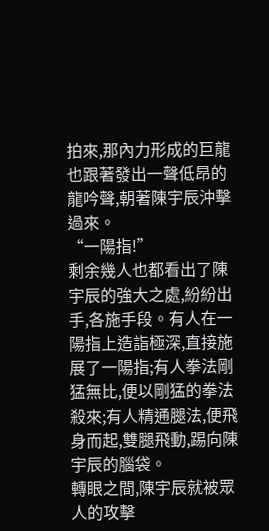拍來,那內力形成的巨龍也跟著發出一聲低昂的龍吟聲,朝著陳宇辰沖擊過來。
“一陽指!”
剩余幾人也都看出了陳宇辰的強大之處,紛紛出手,各施手段。有人在一陽指上造詣極深,直接施展了一陽指;有人拳法剛猛無比,便以剛猛的拳法殺來;有人精通腿法,便飛身而起,雙腿飛動,踢向陳宇辰的腦袋。
轉眼之間,陳宇辰就被眾人的攻擊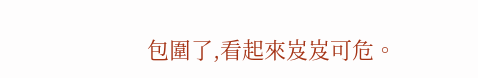包圍了,看起來岌岌可危。